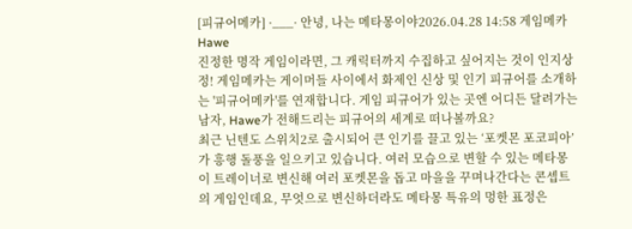[피규어메카] ·___· 안녕, 나는 메타몽이야2026.04.28 14:58 게임메카 Hawe
진정한 명작 게임이라면, 그 캐릭터까지 수집하고 싶어지는 것이 인지상정! 게임메카는 게이머들 사이에서 화제인 신상 및 인기 피규어를 소개하는 '피규어메카'를 연재합니다. 게임 피규어가 있는 곳엔 어디든 달려가는 남자, Hawe가 전해드리는 피규어의 세계로 떠나볼까요?
최근 닌텐도 스위치2로 출시되어 큰 인기를 끌고 있는 ‘포켓몬 포코피아’가 흥행 돌풍을 일으키고 있습니다. 여러 모습으로 변할 수 있는 메타몽이 트레이너로 변신해 여러 포켓몬을 돕고 마을을 꾸며나간다는 콘셉트의 게임인데요, 무엇으로 변신하더라도 메타몽 특유의 멍한 표정은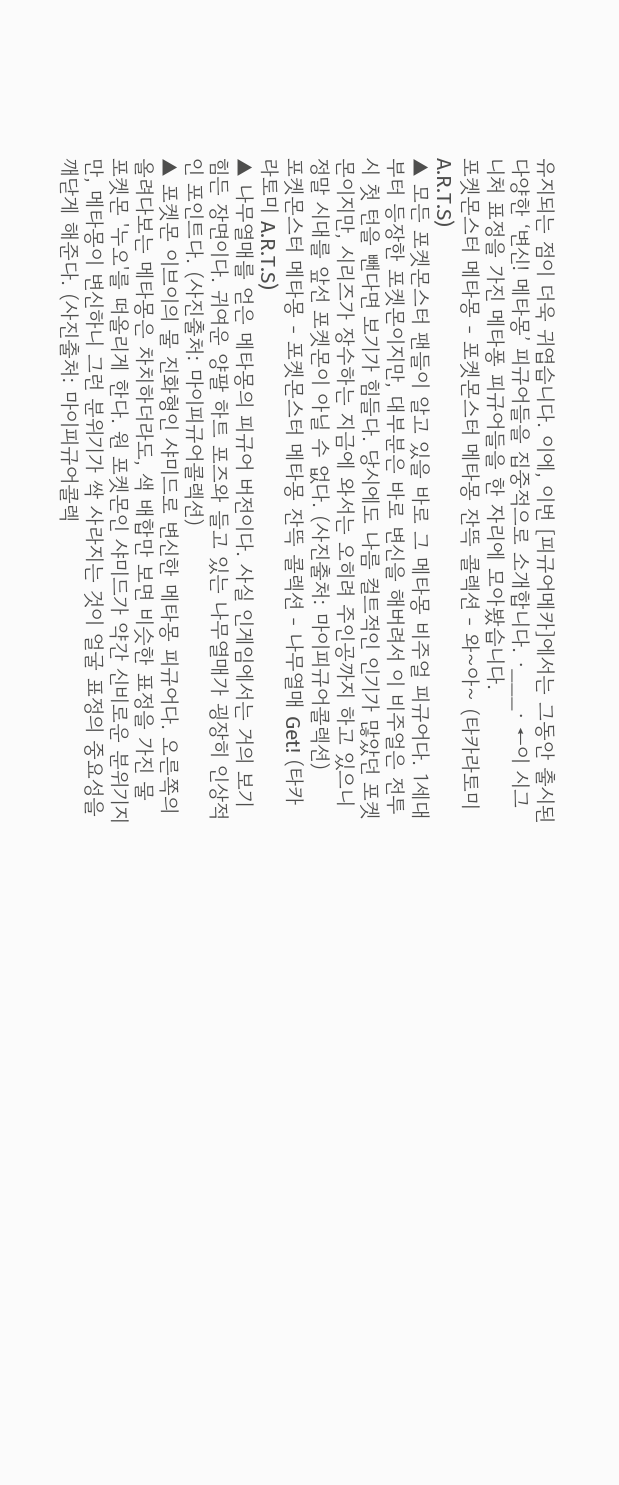유지되는 점이 더욱 귀엽습니다. 이에, 이번 [피규어메카]에서는 그동안 출시된 다양한 ‘변신! 메타몽’ 피규어들을 집중적으로 소개합니다. ·___· ←이 시그니처 표정을 가진 메타퐁 피규어들을 한 자리에 모아봤습니다.
포켓몬스터 메타몽 - 포켓몬스터 메타몽 잔뜩 콜렉션 - 와~아~ (타카라토미 A.R.T.S)
▲ 모든 포켓몬스터 팬들이 알고 있을 바로 그 메타몽 비주얼 피규어다. 1세대부터 등장한 포켓몬이지만, 대부분은 바로 변신을 해버려서 이 비주얼은 전투 시 첫 턴을 뺀다면 보기가 힘들다. 당시에도 나름 컬트적인 인기가 많았던 포켓몬이지만, 시리즈가 장수하는 지금에 와서는 오히려 주인공까지 하고 있으니 정말 시대를 앞선 포켓몬이 아닐 수 없다. (사진출처: 마이피규어콜렉션)
포켓몬스터 메타몽 - 포켓몬스터 메타몽 잔뜩 콜렉션 - 나무열매 Get! (타카라토미 A.R.T.S)
▲ 나무열매를 얻은 메타몽의 피규어 버전이다. 사실 인게임에서는 거의 보기 힘든 장면이다. 귀여운 양팔 하트 포즈와 들고 있는 나무열매가 굉장히 인상적인 포인트다. (사진출처: 마이피규어콜렉션)
▲ 포켓몬 이브이의 물 진화형인 샤미드로 변신한 메타몽 피규어다. 오른쪽의 올려다보는 메타몽은 차치하더라도, 색 배합만 보면 비슷한 표정을 가진 물 포켓몬 '누오'를 떠올리게 한다. 원 포켓몬인 샤미드가 약간 신비로운 분위기지만, 메타몽이 변신하니 그런 분위기가 싹 사라지는 것이 얼굴 표정의 중요성을 깨닫게 해준다. (사진출처: 마이피규어콜렉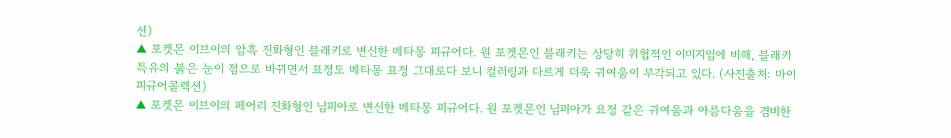션)
▲ 포켓몬 이브이의 암흑 진화형인 블래키로 변신한 메타몽 피규어다. 원 포켓몬인 블래키는 상당히 위협적인 이미지임에 비해, 블래키 특유의 붉은 눈이 점으로 바뀌면서 표정도 메타몽 표정 그대로다 보니 컬러링과 다르게 더욱 귀여움이 부각되고 있다. (사진출처: 마이피규어콜렉션)
▲ 포켓몬 이브이의 페어리 진화형인 님피아로 변신한 메타몽 피규어다. 원 포켓몬인 님피아가 요정 같은 귀여움과 아름다움을 겸비한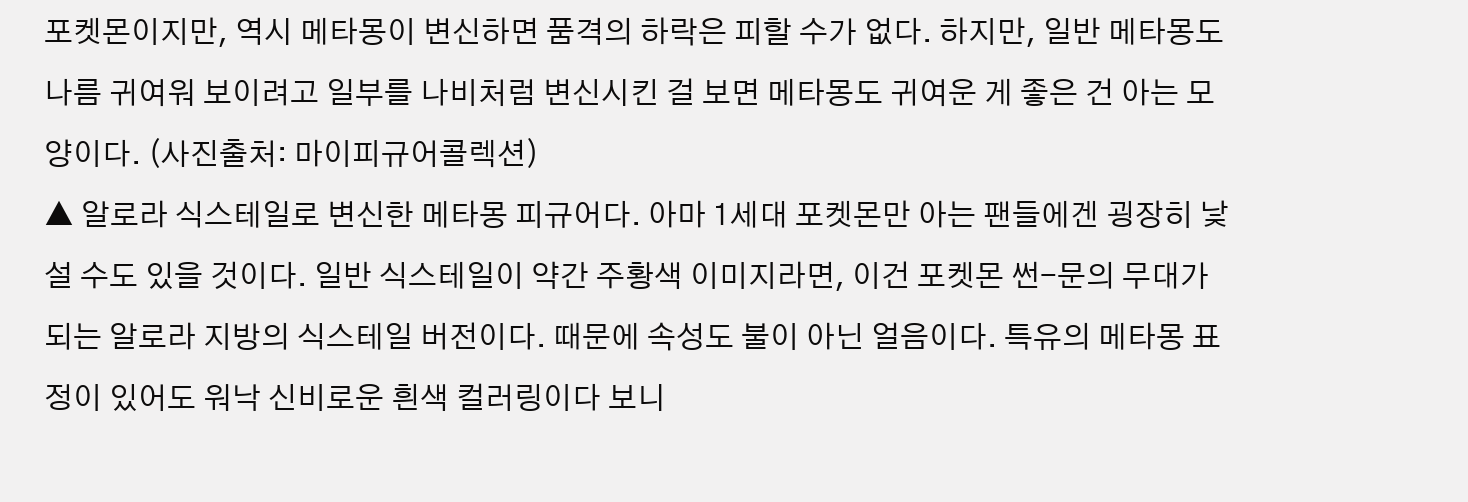포켓몬이지만, 역시 메타몽이 변신하면 품격의 하락은 피할 수가 없다. 하지만, 일반 메타몽도 나름 귀여워 보이려고 일부를 나비처럼 변신시킨 걸 보면 메타몽도 귀여운 게 좋은 건 아는 모양이다. (사진출처: 마이피규어콜렉션)
▲ 알로라 식스테일로 변신한 메타몽 피규어다. 아마 1세대 포켓몬만 아는 팬들에겐 굉장히 낯설 수도 있을 것이다. 일반 식스테일이 약간 주황색 이미지라면, 이건 포켓몬 썬-문의 무대가 되는 알로라 지방의 식스테일 버전이다. 때문에 속성도 불이 아닌 얼음이다. 특유의 메타몽 표정이 있어도 워낙 신비로운 흰색 컬러링이다 보니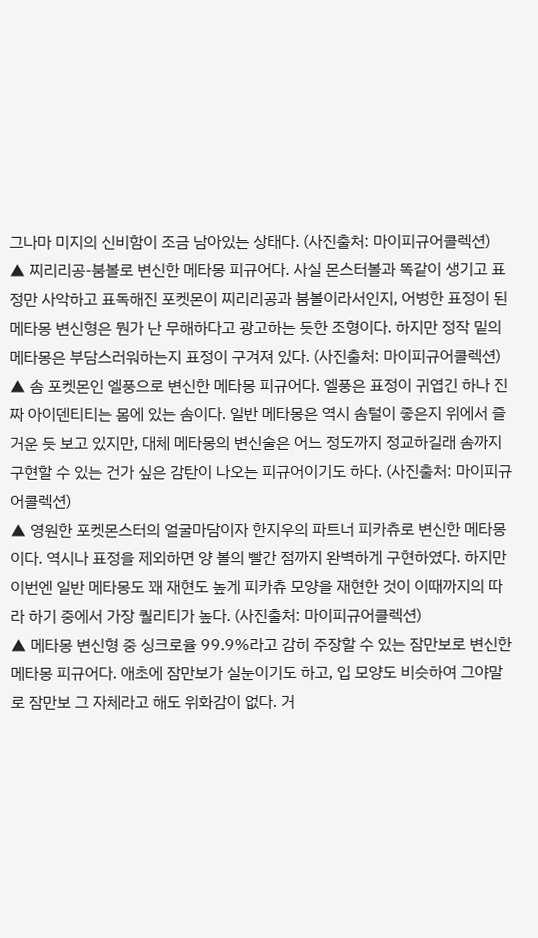그나마 미지의 신비함이 조금 남아있는 상태다. (사진출처: 마이피규어콜렉션)
▲ 찌리리공-붐볼로 변신한 메타몽 피규어다. 사실 몬스터볼과 똑같이 생기고 표정만 사악하고 표독해진 포켓몬이 찌리리공과 붐볼이라서인지, 어벙한 표정이 된 메타몽 변신형은 뭔가 난 무해하다고 광고하는 듯한 조형이다. 하지만 정작 밑의 메타몽은 부담스러워하는지 표정이 구겨져 있다. (사진출처: 마이피규어콜렉션)
▲ 솜 포켓몬인 엘풍으로 변신한 메타몽 피규어다. 엘풍은 표정이 귀엽긴 하나 진짜 아이덴티티는 몸에 있는 솜이다. 일반 메타몽은 역시 솜털이 좋은지 위에서 즐거운 듯 보고 있지만, 대체 메타몽의 변신술은 어느 정도까지 정교하길래 솜까지 구현할 수 있는 건가 싶은 감탄이 나오는 피규어이기도 하다. (사진출처: 마이피규어콜렉션)
▲ 영원한 포켓몬스터의 얼굴마담이자 한지우의 파트너 피카츄로 변신한 메타몽이다. 역시나 표정을 제외하면 양 볼의 빨간 점까지 완벽하게 구현하였다. 하지만 이번엔 일반 메타몽도 꽤 재현도 높게 피카츄 모양을 재현한 것이 이때까지의 따라 하기 중에서 가장 퀄리티가 높다. (사진출처: 마이피규어콜렉션)
▲ 메타몽 변신형 중 싱크로율 99.9%라고 감히 주장할 수 있는 잠만보로 변신한 메타몽 피규어다. 애초에 잠만보가 실눈이기도 하고, 입 모양도 비슷하여 그야말로 잠만보 그 자체라고 해도 위화감이 없다. 거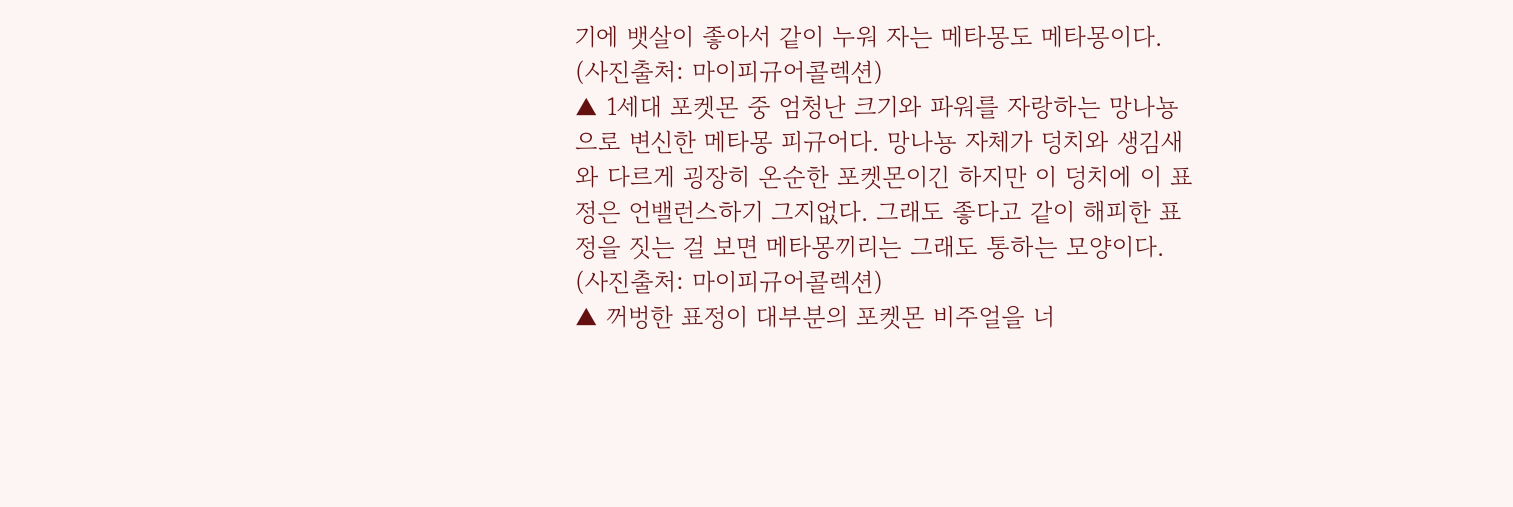기에 뱃살이 좋아서 같이 누워 자는 메타몽도 메타몽이다. (사진출처: 마이피규어콜렉션)
▲ 1세대 포켓몬 중 엄청난 크기와 파워를 자랑하는 망나뇽으로 변신한 메타몽 피규어다. 망나뇽 자체가 덩치와 생김새와 다르게 굉장히 온순한 포켓몬이긴 하지만 이 덩치에 이 표정은 언밸런스하기 그지없다. 그래도 좋다고 같이 해피한 표정을 짓는 걸 보면 메타몽끼리는 그래도 통하는 모양이다. (사진출처: 마이피규어콜렉션)
▲ 꺼벙한 표정이 대부분의 포켓몬 비주얼을 너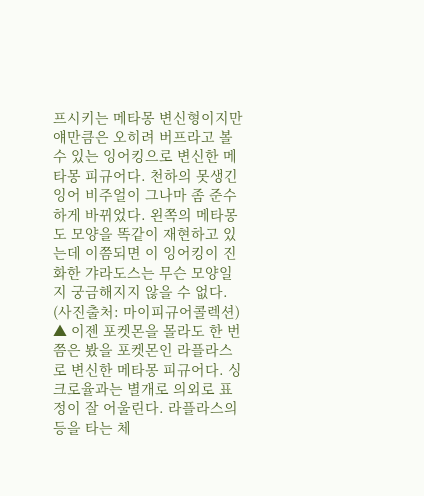프시키는 메타몽 변신형이지만 얘만큼은 오히려 버프라고 볼 수 있는 잉어킹으로 변신한 메타몽 피규어다. 천하의 못생긴 잉어 비주얼이 그나마 좀 준수하게 바뀌었다. 왼쪽의 메타몽도 모양을 똑같이 재현하고 있는데 이쯤되면 이 잉어킹이 진화한 갸라도스는 무슨 모양일지 궁금해지지 않을 수 없다. (사진출처: 마이피규어콜렉션)
▲ 이젠 포켓몬을 몰라도 한 번쯤은 봤을 포켓몬인 라플라스로 변신한 메타몽 피규어다. 싱크로율과는 별개로 의외로 표정이 잘 어울린다. 라플라스의 등을 타는 체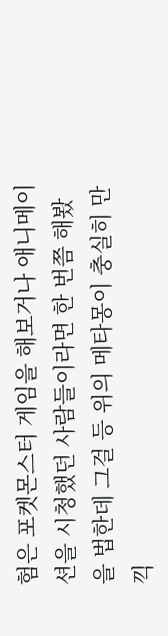험은 포켓몬스터 게임을 해보거나 애니메이션을 시청했던 사람들이라면 한 번쯤 해봤을 법한데 그걸 등 위의 메타몽이 충실히 만끽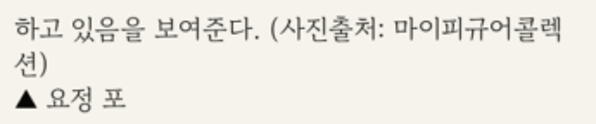하고 있음을 보여준다. (사진출처: 마이피규어콜렉션)
▲ 요정 포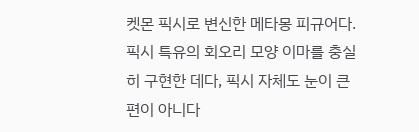켓몬 픽시로 변신한 메타몽 피규어다. 픽시 특유의 회오리 모양 이마를 충실히 구현한 데다, 픽시 자체도 눈이 큰 편이 아니다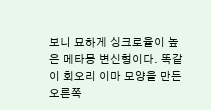보니 묘하게 싱크로율이 높은 메타몽 변신형이다. 똑같이 회오리 이마 모양을 만든 오른쪽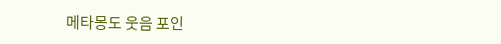메타몽도 웃음 포인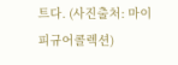트다. (사진출처: 마이피규어콜렉션)